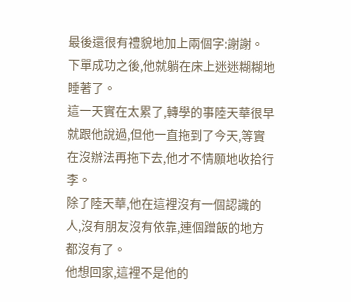最後還很有禮貌地加上兩個字:謝謝。
下單成功之後,他就躺在床上迷迷糊糊地睡著了。
這一天實在太累了,轉學的事陸天華很早就跟他說過,但他一直拖到了今天,等實在沒辦法再拖下去,他才不情願地收拾行李。
除了陸天華,他在這裡沒有一個認識的人,沒有朋友沒有依靠,連個蹭飯的地方都沒有了。
他想回家,這裡不是他的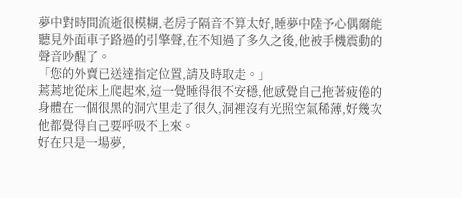夢中對時間流逝很模糊,老房子隔音不算太好,睡夢中陸予心偶爾能聽見外面車子路過的引擎聲,在不知過了多久之後,他被手機震動的聲音吵醒了。
「您的外賣已送達指定位置,請及時取走。」
蔫蔫地從床上爬起來,這一覺睡得很不安穩,他感覺自己拖著疲倦的身體在一個很黑的洞穴里走了很久,洞裡沒有光照空氣稀薄,好幾次他都覺得自己要呼吸不上來。
好在只是一場夢,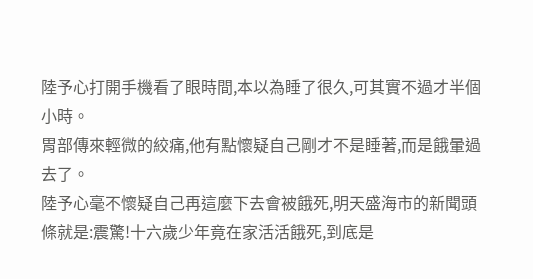陸予心打開手機看了眼時間,本以為睡了很久,可其實不過才半個小時。
胃部傳來輕微的絞痛,他有點懷疑自己剛才不是睡著,而是餓暈過去了。
陸予心毫不懷疑自己再這麼下去會被餓死,明天盛海市的新聞頭條就是:震驚!十六歲少年竟在家活活餓死,到底是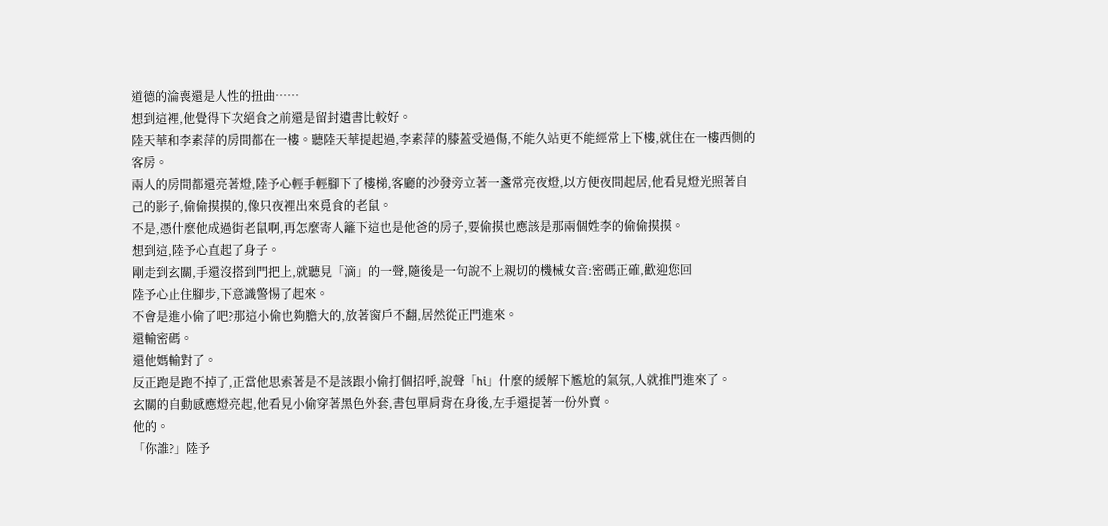道德的淪喪還是人性的扭曲……
想到這裡,他覺得下次絕食之前還是留封遺書比較好。
陸天華和李素萍的房間都在一樓。聽陸天華提起過,李素萍的膝蓋受過傷,不能久站更不能經常上下樓,就住在一樓西側的客房。
兩人的房間都還亮著燈,陸予心輕手輕腳下了樓梯,客廳的沙發旁立著一盞常亮夜燈,以方便夜間起居,他看見燈光照著自己的影子,偷偷摸摸的,像只夜裡出來覓食的老鼠。
不是,憑什麼他成過街老鼠啊,再怎麼寄人籬下這也是他爸的房子,要偷摸也應該是那兩個姓李的偷偷摸摸。
想到這,陸予心直起了身子。
剛走到玄關,手還沒搭到門把上,就聽見「滴」的一聲,隨後是一句說不上親切的機械女音:密碼正確,歡迎您回
陸予心止住腳步,下意識警惕了起來。
不會是進小偷了吧?那這小偷也夠膽大的,放著窗戶不翻,居然從正門進來。
還輸密碼。
還他媽輸對了。
反正跑是跑不掉了,正當他思索著是不是該跟小偷打個招呼,說聲「hi」什麼的緩解下尷尬的氣氛,人就推門進來了。
玄關的自動感應燈亮起,他看見小偷穿著黑色外套,書包單肩背在身後,左手還提著一份外賣。
他的。
「你誰?」陸予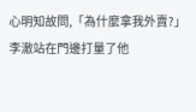心明知故問,「為什麼拿我外賣?」
李澈站在門邊打量了他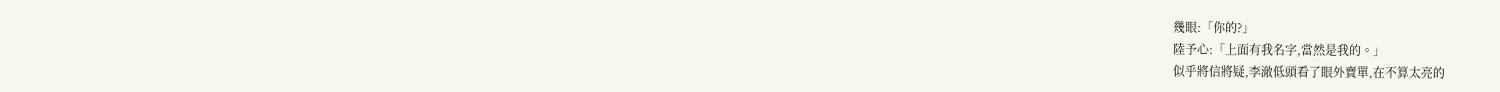幾眼:「你的?」
陸予心:「上面有我名字,當然是我的。」
似乎將信將疑,李澈低頭看了眼外賣單,在不算太亮的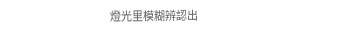燈光里模糊辨認出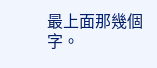最上面那幾個字。